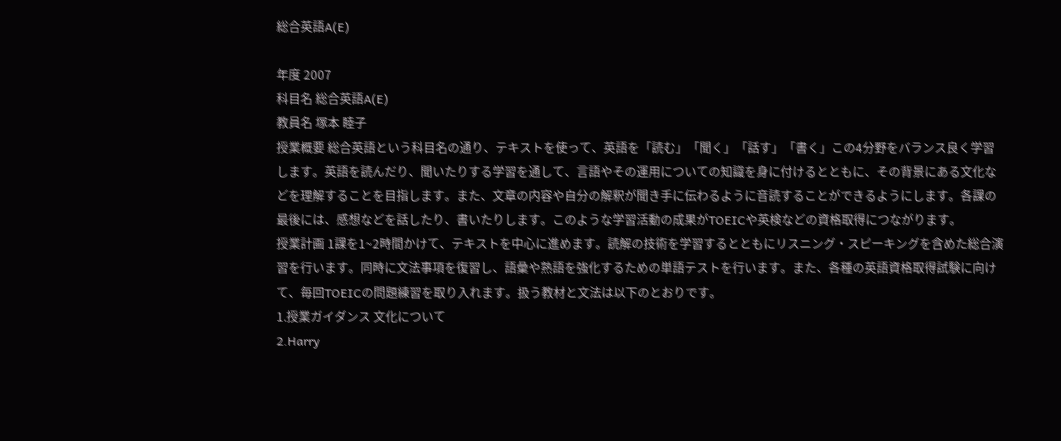総合英語A(E)

年度 2007
科目名 総合英語A(E)
教員名 塚本 睦子
授業概要 総合英語という科目名の通り、テキストを使って、英語を「読む」「聞く」「話す」「書く」この4分野をバランス良く学習します。英語を読んだり、聞いたりする学習を通して、言語やその運用についての知識を身に付けるとともに、その背景にある文化などを理解することを目指します。また、文章の内容や自分の解釈が聞き手に伝わるように音読することができるようにします。各課の最後には、感想などを話したり、書いたりします。このような学習活動の成果がTOEICや英検などの資格取得につながります。
授業計画 1課を1~2時間かけて、テキストを中心に進めます。読解の技術を学習するとともにリスニング・スピーキングを含めた総合演習を行います。同時に文法事項を復習し、語彙や熟語を強化するための単語テストを行います。また、各種の英語資格取得試験に向けて、毎回TOEICの問題練習を取り入れます。扱う教材と文法は以下のとおりです。
1.授業ガイダンス 文化について
2.Harry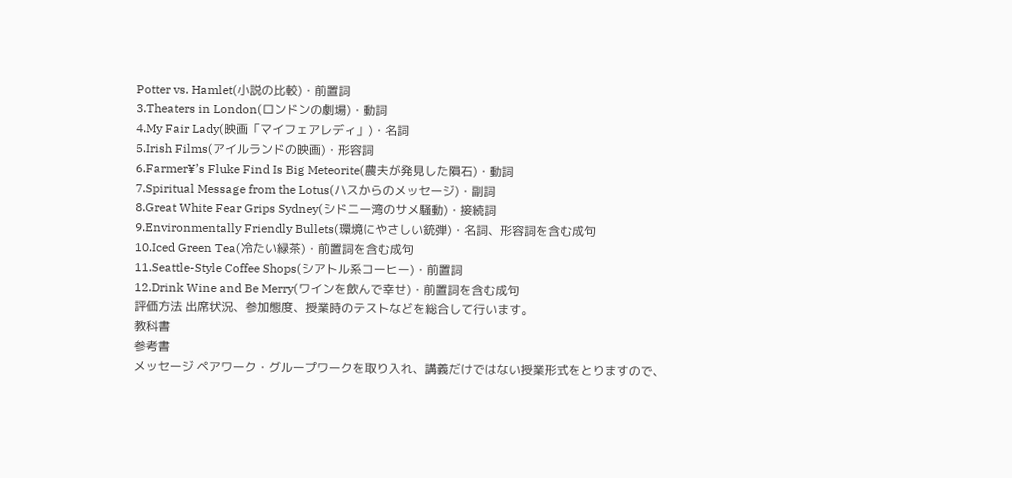Potter vs. Hamlet(小説の比較)・前置詞
3.Theaters in London(ロンドンの劇場)・動詞
4.My Fair Lady(映画「マイフェアレディ」)・名詞
5.Irish Films(アイルランドの映画)・形容詞
6.Farmer¥’s Fluke Find Is Big Meteorite(農夫が発見した隕石)・動詞
7.Spiritual Message from the Lotus(ハスからのメッセージ)・副詞
8.Great White Fear Grips Sydney(シドニー湾のサメ騒動)・接続詞
9.Environmentally Friendly Bullets(環境にやさしい銃弾)・名詞、形容詞を含む成句
10.Iced Green Tea(冷たい緑茶)・前置詞を含む成句
11.Seattle-Style Coffee Shops(シアトル系コーヒー)・前置詞
12.Drink Wine and Be Merry(ワインを飲んで幸せ)・前置詞を含む成句
評価方法 出席状況、参加態度、授業時のテストなどを総合して行います。
教科書
参考書
メッセージ ペアワーク・グループワークを取り入れ、講義だけではない授業形式をとりますので、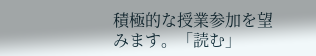積極的な授業参加を望みます。「読む」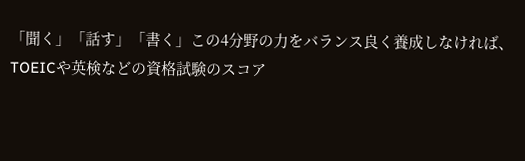「聞く」「話す」「書く」この4分野の力をバランス良く養成しなければ、TOEICや英検などの資格試験のスコア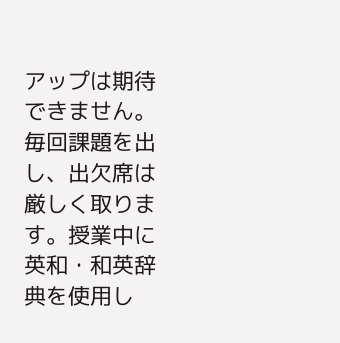アップは期待できません。毎回課題を出し、出欠席は厳しく取ります。授業中に英和・和英辞典を使用し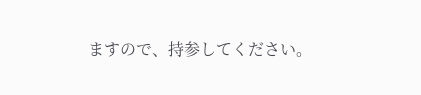ますので、持参してください。